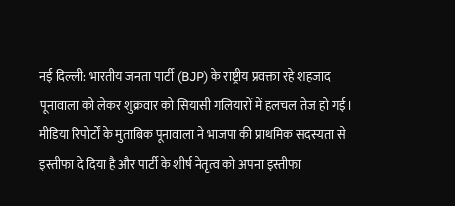नई दिल्ली: भारतीय जनता पार्टी (BJP) के राष्ट्रीय प्रवक्ता रहे शहजाद पूनावाला को लेकर शुक्रवार को सियासी गलियारों में हलचल तेज हो गई। मीडिया रिपोर्टों के मुताबिक पूनावाला ने भाजपा की प्राथमिक सदस्यता से इस्तीफा दे दिया है और पार्टी के शीर्ष नेतृत्व को अपना इस्तीफा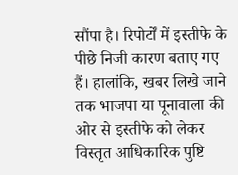सौंपा है। रिपोर्टों में इस्तीफे के पीछे निजी कारण बताए गए हैं। हालांकि, खबर लिखे जाने तक भाजपा या पूनावाला की ओर से इस्तीफे को लेकर विस्तृत आधिकारिक पुष्टि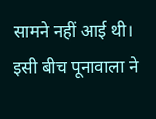सामने नहीं आई थी।
इसी बीच पूनावाला ने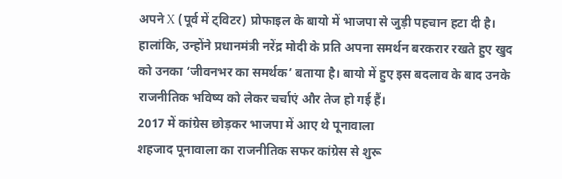अपने X (पूर्व में ट्विटर) प्रोफाइल के बायो में भाजपा से जुड़ी पहचान हटा दी है। हालांकि, उन्होंने प्रधानमंत्री नरेंद्र मोदी के प्रति अपना समर्थन बरकरार रखते हुए खुद को उनका ‘जीवनभर का समर्थक’ बताया है। बायो में हुए इस बदलाव के बाद उनके राजनीतिक भविष्य को लेकर चर्चाएं और तेज हो गई हैं।
2017 में कांग्रेस छोड़कर भाजपा में आए थे पूनावाला
शहजाद पूनावाला का राजनीतिक सफर कांग्रेस से शुरू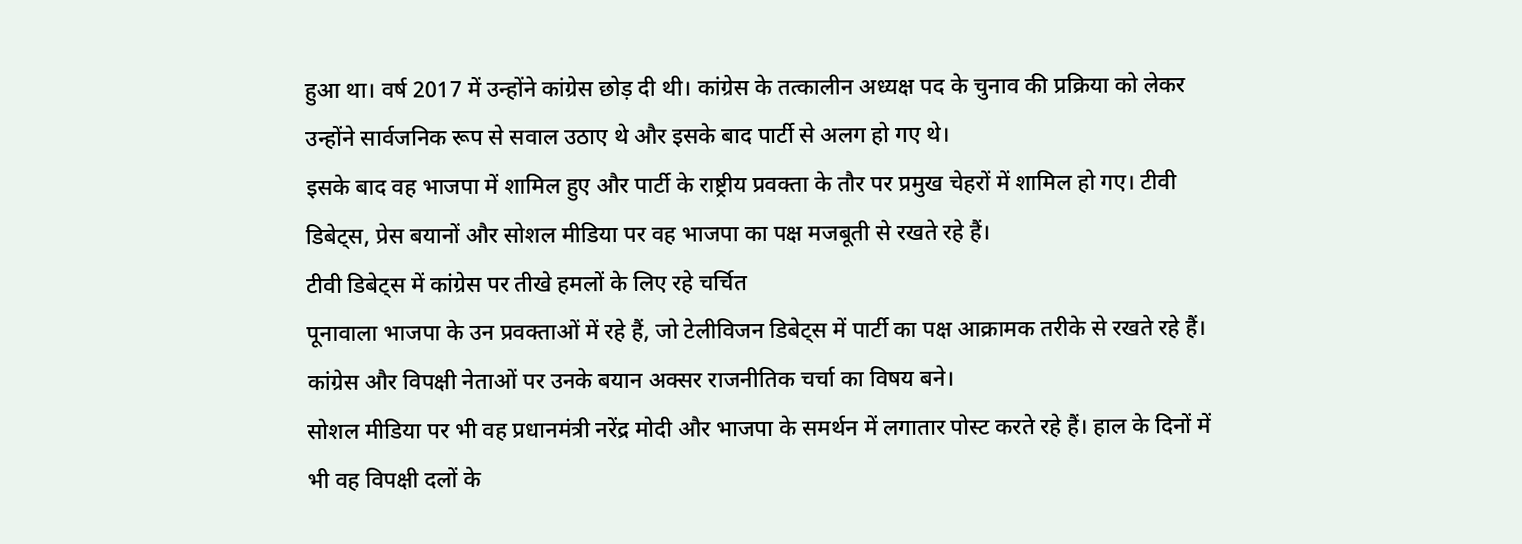हुआ था। वर्ष 2017 में उन्होंने कांग्रेस छोड़ दी थी। कांग्रेस के तत्कालीन अध्यक्ष पद के चुनाव की प्रक्रिया को लेकर उन्होंने सार्वजनिक रूप से सवाल उठाए थे और इसके बाद पार्टी से अलग हो गए थे।
इसके बाद वह भाजपा में शामिल हुए और पार्टी के राष्ट्रीय प्रवक्ता के तौर पर प्रमुख चेहरों में शामिल हो गए। टीवी डिबेट्स, प्रेस बयानों और सोशल मीडिया पर वह भाजपा का पक्ष मजबूती से रखते रहे हैं।
टीवी डिबेट्स में कांग्रेस पर तीखे हमलों के लिए रहे चर्चित
पूनावाला भाजपा के उन प्रवक्ताओं में रहे हैं, जो टेलीविजन डिबेट्स में पार्टी का पक्ष आक्रामक तरीके से रखते रहे हैं। कांग्रेस और विपक्षी नेताओं पर उनके बयान अक्सर राजनीतिक चर्चा का विषय बने।
सोशल मीडिया पर भी वह प्रधानमंत्री नरेंद्र मोदी और भाजपा के समर्थन में लगातार पोस्ट करते रहे हैं। हाल के दिनों में भी वह विपक्षी दलों के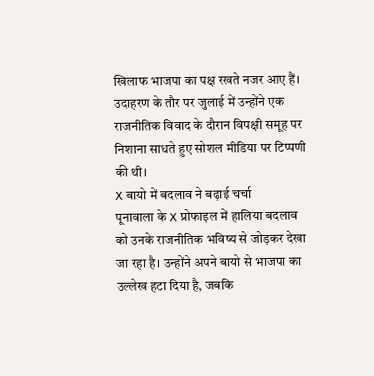खिलाफ भाजपा का पक्ष रखते नजर आए हैं। उदाहरण के तौर पर जुलाई में उन्होंने एक राजनीतिक विवाद के दौरान विपक्षी समूह पर निशाना साधते हुए सोशल मीडिया पर टिप्पणी की थी।
X बायो में बदलाव ने बढ़ाई चर्चा
पूनावाला के X प्रोफाइल में हालिया बदलाव को उनके राजनीतिक भविष्य से जोड़कर देखा जा रहा है। उन्होंने अपने बायो से भाजपा का उल्लेख हटा दिया है, जबकि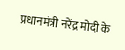प्रधानमंत्री नरेंद्र मोदी के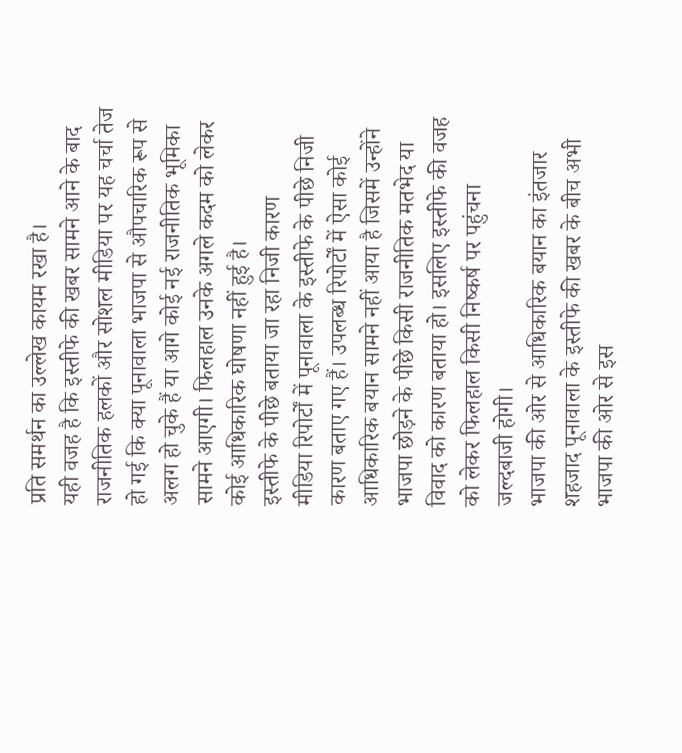प्रति समर्थन का उल्लेख कायम रखा है।
यही वजह है कि इस्तीफे की खबर सामने आने के बाद राजनीतिक हलकों और सोशल मीडिया पर यह चर्चा तेज हो गई कि क्या पूनावाला भाजपा से औपचारिक रूप से अलग हो चुके हैं या आगे कोई नई राजनीतिक भूमिका सामने आएगी। फिलहाल उनके अगले कदम को लेकर कोई आधिकारिक घोषणा नहीं हुई है।
इस्तीफे के पीछे बताया जा रहा निजी कारण
मीडिया रिपोर्टों में पूनावाला के इस्तीफे के पीछे निजी कारण बताए गए हैं। उपलब्ध रिपोर्टों में ऐसा कोई आधिकारिक बयान सामने नहीं आया है जिसमें उन्होंने भाजपा छोड़ने के पीछे किसी राजनीतिक मतभेद या विवाद को कारण बताया हो। इसलिए इस्तीफे की वजह को लेकर फिलहाल किसी निष्कर्ष पर पहुंचना जल्दबाजी होगी।
भाजपा की ओर से आधिकारिक बयान का इंतजार
शहजाद पूनावाला के इस्तीफे की खबर के बीच अभी भाजपा की ओर से इस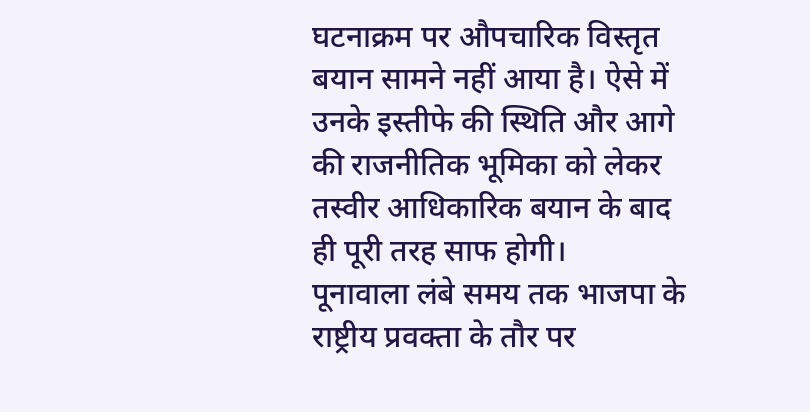घटनाक्रम पर औपचारिक विस्तृत बयान सामने नहीं आया है। ऐसे में उनके इस्तीफे की स्थिति और आगे की राजनीतिक भूमिका को लेकर तस्वीर आधिकारिक बयान के बाद ही पूरी तरह साफ होगी।
पूनावाला लंबे समय तक भाजपा के राष्ट्रीय प्रवक्ता के तौर पर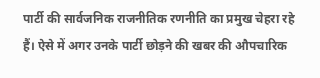पार्टी की सार्वजनिक राजनीतिक रणनीति का प्रमुख चेहरा रहे हैं। ऐसे में अगर उनके पार्टी छोड़ने की खबर की औपचारिक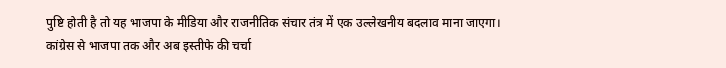पुष्टि होती है तो यह भाजपा के मीडिया और राजनीतिक संचार तंत्र में एक उल्लेखनीय बदलाव माना जाएगा।
कांग्रेस से भाजपा तक और अब इस्तीफे की चर्चा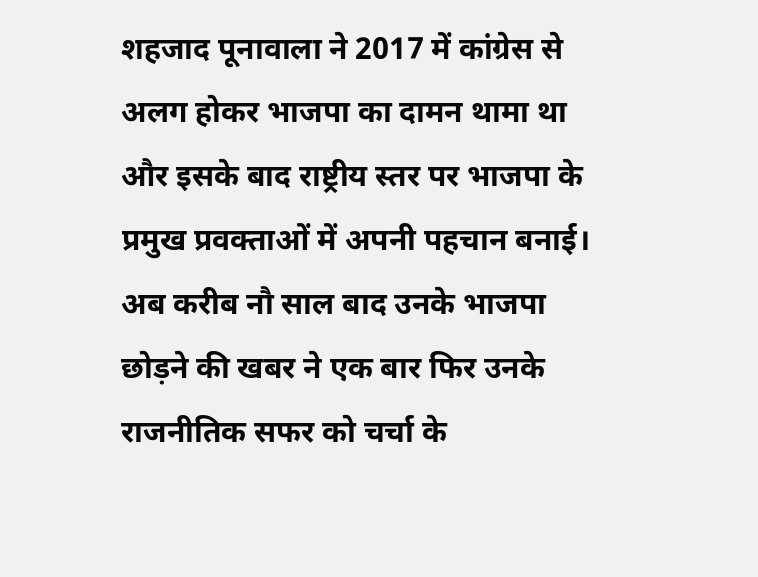शहजाद पूनावाला ने 2017 में कांग्रेस से अलग होकर भाजपा का दामन थामा था और इसके बाद राष्ट्रीय स्तर पर भाजपा के प्रमुख प्रवक्ताओं में अपनी पहचान बनाई। अब करीब नौ साल बाद उनके भाजपा छोड़ने की खबर ने एक बार फिर उनके राजनीतिक सफर को चर्चा के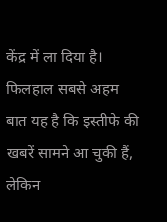केंद्र में ला दिया है।
फिलहाल सबसे अहम बात यह है कि इस्तीफे की खबरें सामने आ चुकी हैं, लेकिन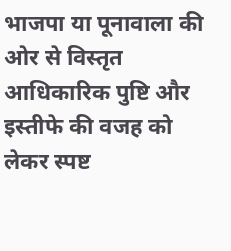भाजपा या पूनावाला की ओर से विस्तृत आधिकारिक पुष्टि और इस्तीफे की वजह को लेकर स्पष्ट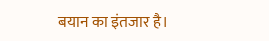बयान का इंतजार है।